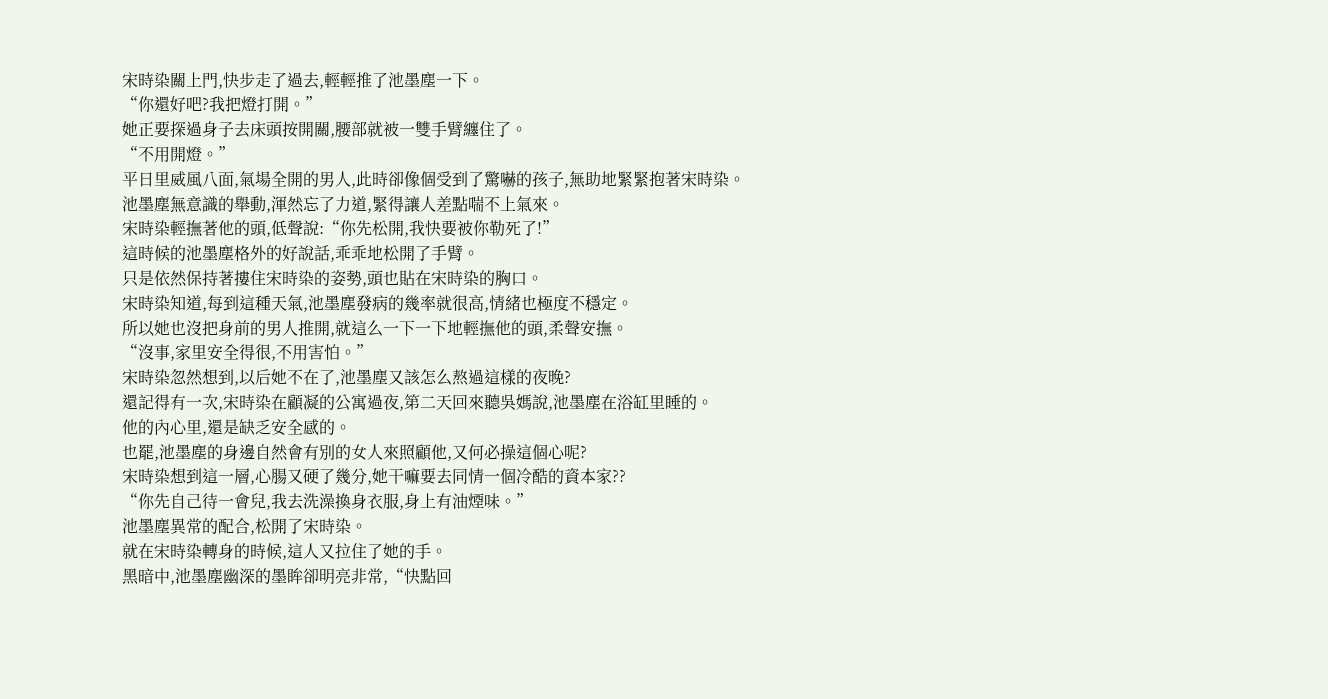宋時染關上門,快步走了過去,輕輕推了池墨塵一下。
“你還好吧?我把燈打開。”
她正要探過身子去床頭按開關,腰部就被一雙手臂纏住了。
“不用開燈。”
平日里威風八面,氣場全開的男人,此時卻像個受到了驚嚇的孩子,無助地緊緊抱著宋時染。
池墨塵無意識的舉動,渾然忘了力道,緊得讓人差點喘不上氣來。
宋時染輕撫著他的頭,低聲說:“你先松開,我快要被你勒死了!”
這時候的池墨塵格外的好說話,乖乖地松開了手臂。
只是依然保持著摟住宋時染的姿勢,頭也貼在宋時染的胸口。
宋時染知道,每到這種天氣,池墨塵發病的幾率就很高,情緒也極度不穩定。
所以她也沒把身前的男人推開,就這么一下一下地輕撫他的頭,柔聲安撫。
“沒事,家里安全得很,不用害怕。”
宋時染忽然想到,以后她不在了,池墨塵又該怎么熬過這樣的夜晚?
還記得有一次,宋時染在顧凝的公寓過夜,第二天回來聽吳媽說,池墨塵在浴缸里睡的。
他的內心里,還是缺乏安全感的。
也罷,池墨塵的身邊自然會有別的女人來照顧他,又何必操這個心呢?
宋時染想到這一層,心腸又硬了幾分,她干嘛要去同情一個冷酷的資本家??
“你先自己待一會兒,我去洗澡換身衣服,身上有油煙味。”
池墨塵異常的配合,松開了宋時染。
就在宋時染轉身的時候,這人又拉住了她的手。
黑暗中,池墨塵幽深的墨眸卻明亮非常,“快點回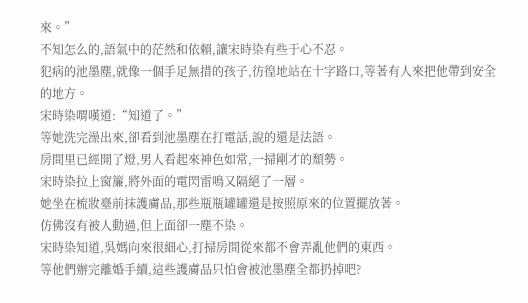來。”
不知怎么的,語氣中的茫然和依賴,讓宋時染有些于心不忍。
犯病的池墨塵,就像一個手足無措的孩子,彷徨地站在十字路口,等著有人來把他帶到安全的地方。
宋時染喟嘆道:“知道了。”
等她洗完澡出來,卻看到池墨塵在打電話,說的還是法語。
房間里已經開了燈,男人看起來神色如常,一掃剛才的頹勢。
宋時染拉上窗簾,將外面的電閃雷鳴又隔絕了一層。
她坐在梳妝臺前抹護膚品,那些瓶瓶罐罐還是按照原來的位置擺放著。
仿佛沒有被人動過,但上面卻一塵不染。
宋時染知道,吳媽向來很細心,打掃房間從來都不會弄亂他們的東西。
等他們辦完離婚手續,這些護膚品只怕會被池墨塵全都扔掉吧?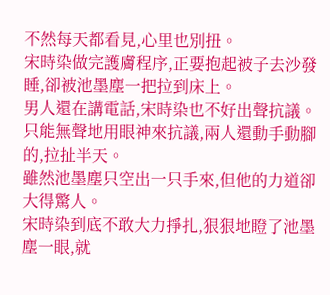不然每天都看見,心里也別扭。
宋時染做完護膚程序,正要抱起被子去沙發睡,卻被池墨塵一把拉到床上。
男人還在講電話,宋時染也不好出聲抗議。
只能無聲地用眼神來抗議,兩人還動手動腳的,拉扯半天。
雖然池墨塵只空出一只手來,但他的力道卻大得驚人。
宋時染到底不敢大力掙扎,狠狠地瞪了池墨塵一眼,就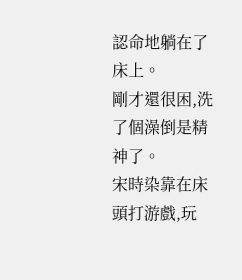認命地躺在了床上。
剛才還很困,洗了個澡倒是精神了。
宋時染靠在床頭打游戲,玩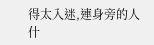得太入迷,連身旁的人什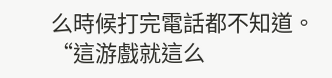么時候打完電話都不知道。
“這游戲就這么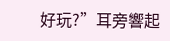好玩?”耳旁響起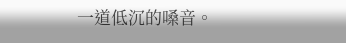一道低沉的嗓音。